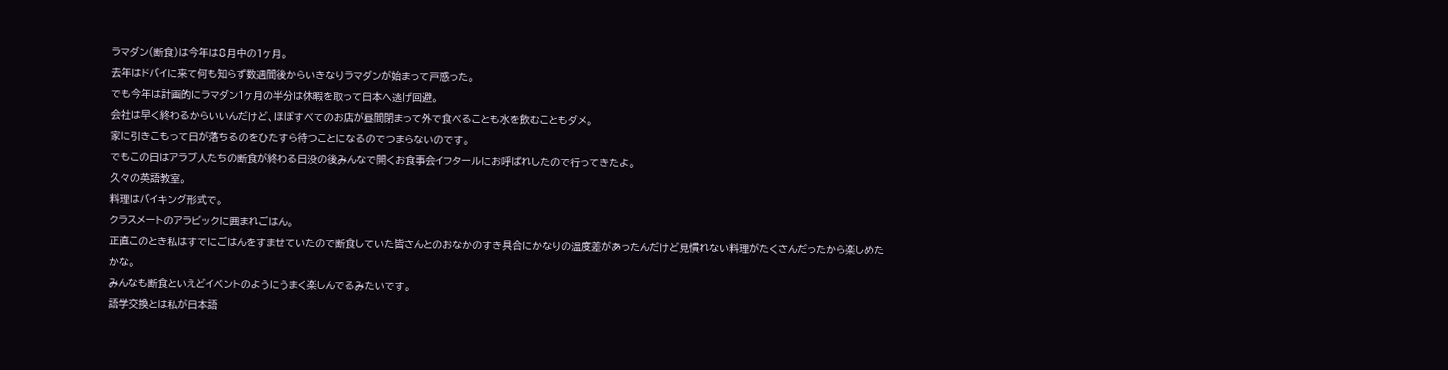ラマダン(断食)は今年は8月中の1ヶ月。
去年はドバイに来て何も知らず数週間後からいきなりラマダンが始まって戸惑った。
でも今年は計画的にラマダン1ヶ月の半分は休暇を取って日本へ逃げ回避。
会社は早く終わるからいいんだけど、ほぼすべてのお店が昼間閉まって外で食べることも水を飲むこともダメ。
家に引きこもって日が落ちるのをひたすら待つことになるのでつまらないのです。
でもこの日はアラブ人たちの断食が終わる日没の後みんなで開くお食事会イフタールにお呼ばれしたので行ってきたよ。
久々の英語教室。
料理はバイキング形式で。
クラスメートのアラビックに囲まれごはん。
正直このとき私はすでにごはんをすませていたので断食していた皆さんとのおなかのすき具合にかなりの温度差があったんだけど見慣れない料理がたくさんだったから楽しめたかな。
みんなも断食といえどイベントのようにうまく楽しんでるみたいです。
語学交換とは私が日本語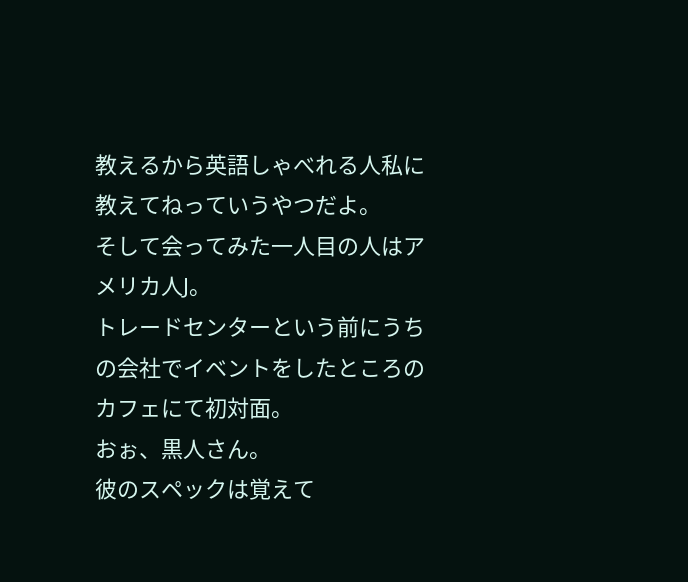教えるから英語しゃべれる人私に教えてねっていうやつだよ。
そして会ってみた一人目の人はアメリカ人J。
トレードセンターという前にうちの会社でイベントをしたところのカフェにて初対面。
おぉ、黒人さん。
彼のスペックは覚えて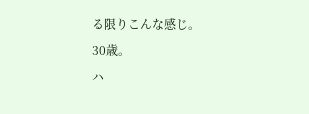る限りこんな感じ。
30歳。
ハ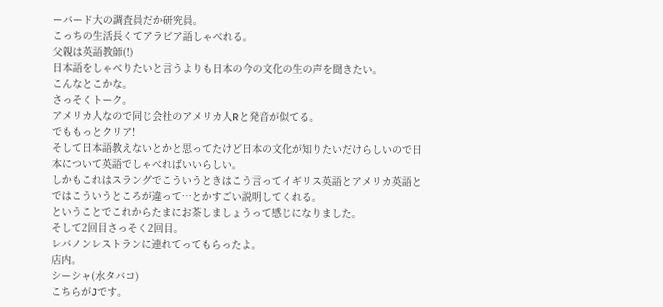ーバード大の調査員だか研究員。
こっちの生活長くてアラビア語しゃべれる。
父親は英語教師(!)
日本語をしゃべりたいと言うよりも日本の今の文化の生の声を聞きたい。
こんなとこかな。
さっそくトーク。
アメリカ人なので同じ会社のアメリカ人Rと発音が似てる。
でももっとクリア!
そして日本語教えないとかと思ってたけど日本の文化が知りたいだけらしいので日本について英語でしゃべればいいらしい。
しかもこれはスラングでこういうときはこう言ってイギリス英語とアメリカ英語とではこういうところが違って…とかすごい説明してくれる。
ということでこれからたまにお茶しましょうって感じになりました。
そして2回目さっそく2回目。
レバノンレストランに連れてってもらったよ。
店内。
シーシャ(水タバコ)
こちらがJです。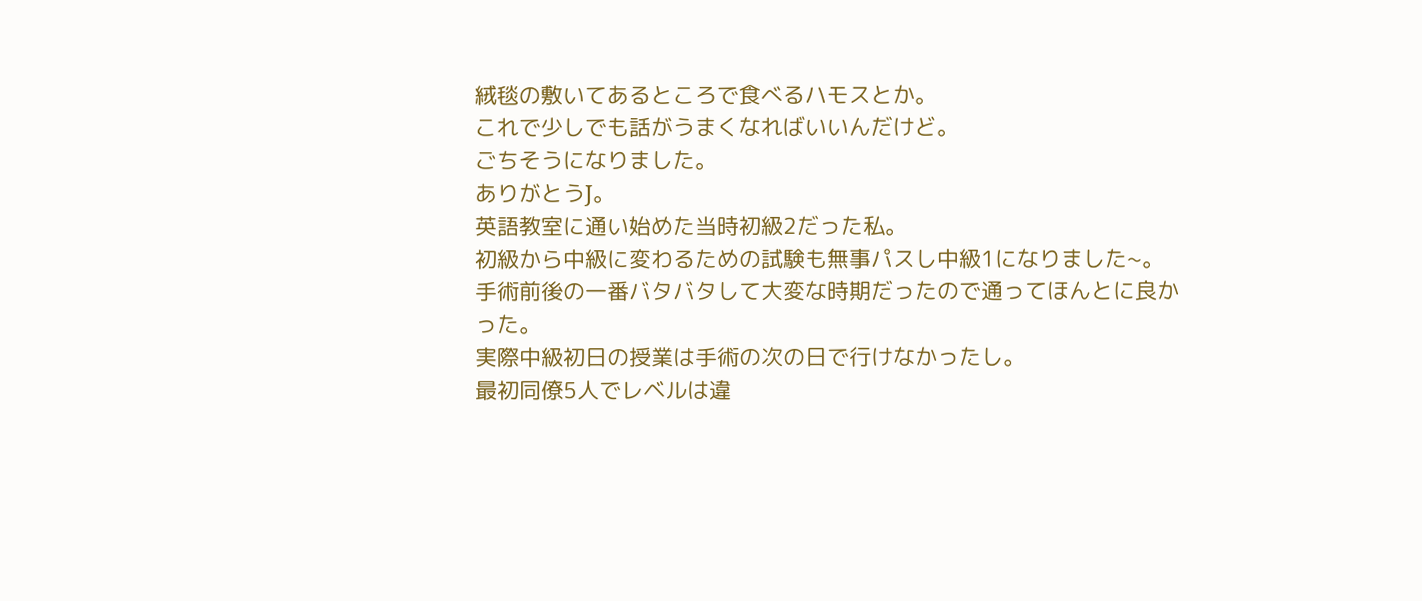絨毯の敷いてあるところで食べるハモスとか。
これで少しでも話がうまくなればいいんだけど。
ごちそうになりました。
ありがとうJ。
英語教室に通い始めた当時初級2だった私。
初級から中級に変わるための試験も無事パスし中級1になりました~。
手術前後の一番バタバタして大変な時期だったので通ってほんとに良かった。
実際中級初日の授業は手術の次の日で行けなかったし。
最初同僚5人でレベルは違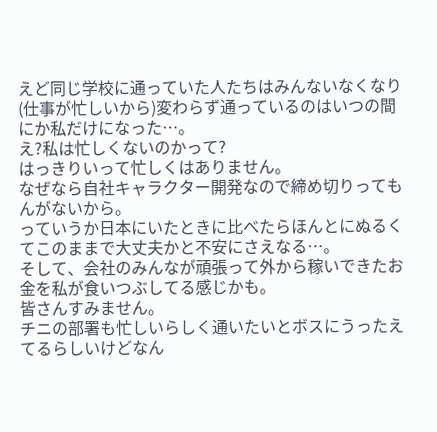えど同じ学校に通っていた人たちはみんないなくなり(仕事が忙しいから)変わらず通っているのはいつの間にか私だけになった…。
え?私は忙しくないのかって?
はっきりいって忙しくはありません。
なぜなら自社キャラクター開発なので締め切りってもんがないから。
っていうか日本にいたときに比べたらほんとにぬるくてこのままで大丈夫かと不安にさえなる…。
そして、会社のみんなが頑張って外から稼いできたお金を私が食いつぶしてる感じかも。
皆さんすみません。
チニの部署も忙しいらしく通いたいとボスにうったえてるらしいけどなん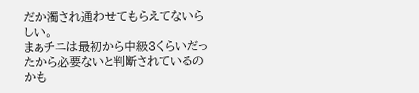だか濁され通わせてもらえてないらしい。
まぁチニは最初から中級3くらいだったから必要ないと判断されているのかも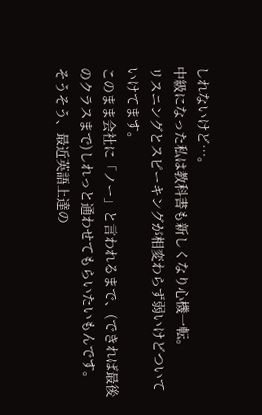しれないけど…。
中級になった私は教科書も新しくなり心機一転。
リスニングとスピーキングが相変わらず弱いけどついていけてます。
このまま会社に「ノー」と言われるまで、(できれば最後のクラスまで)しれっと通わせてもらいたいもんです。
そうそう、最近英語上達の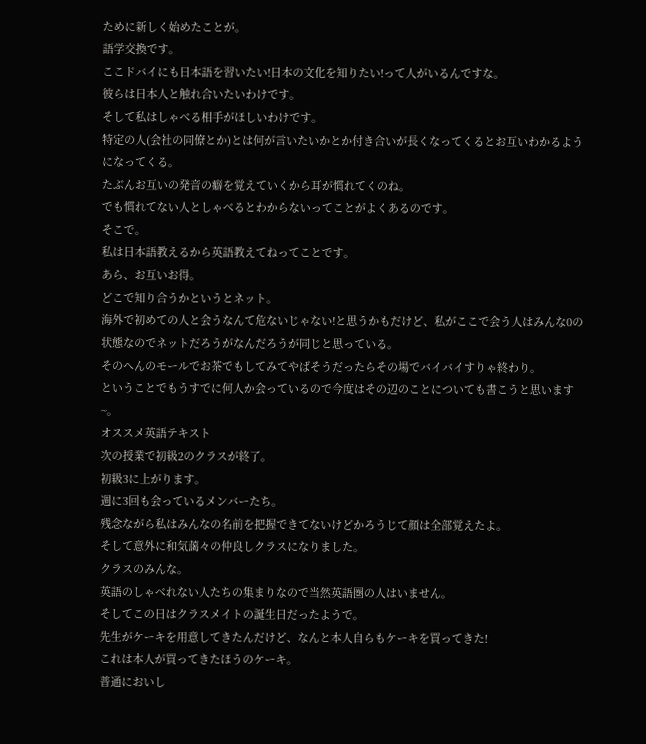ために新しく始めたことが。
語学交換です。
ここドバイにも日本語を習いたい!日本の文化を知りたい!って人がいるんですな。
彼らは日本人と触れ合いたいわけです。
そして私はしゃべる相手がほしいわけです。
特定の人(会社の同僚とか)とは何が言いたいかとか付き合いが長くなってくるとお互いわかるようになってくる。
たぶんお互いの発音の癖を覚えていくから耳が慣れてくのね。
でも慣れてない人としゃべるとわからないってことがよくあるのです。
そこで。
私は日本語教えるから英語教えてねってことです。
あら、お互いお得。
どこで知り合うかというとネット。
海外で初めての人と会うなんて危ないじゃない!と思うかもだけど、私がここで会う人はみんな0の状態なのでネットだろうがなんだろうが同じと思っている。
そのへんのモールでお茶でもしてみてやばそうだったらその場でバイバイすりゃ終わり。
ということでもうすでに何人か会っているので今度はその辺のことについても書こうと思います~。
オススメ英語テキスト
次の授業で初級2のクラスが終了。
初級3に上がります。
週に3回も会っているメンバーたち。
残念ながら私はみんなの名前を把握できてないけどかろうじて顔は全部覚えたよ。
そして意外に和気藹々の仲良しクラスになりました。
クラスのみんな。
英語のしゃべれない人たちの集まりなので当然英語圏の人はいません。
そしてこの日はクラスメイトの誕生日だったようで。
先生がケーキを用意してきたんだけど、なんと本人自らもケーキを買ってきた!
これは本人が買ってきたほうのケーキ。
普通においし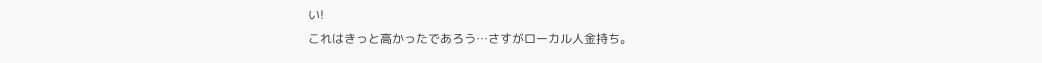い!
これはきっと高かったであろう…さすがローカル人金持ち。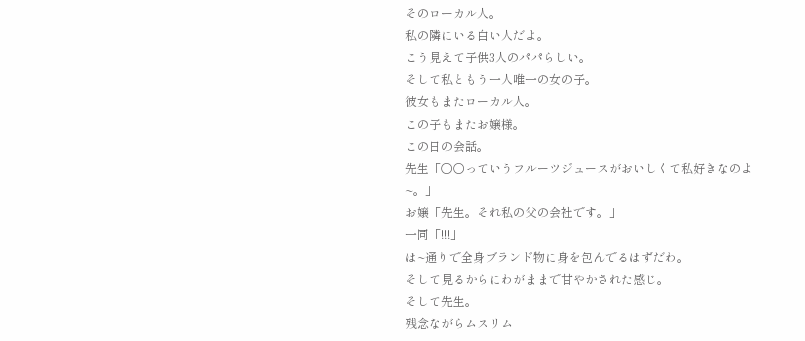そのローカル人。
私の隣にいる白い人だよ。
こう見えて子供3人のパパらしい。
そして私ともう一人唯一の女の子。
彼女もまたローカル人。
この子もまたお嬢様。
この日の会話。
先生「○○っていうフルーツジュースがおいしくて私好きなのよ~。」
お嬢「先生。それ私の父の会社です。」
一同「!!!」
は~通りで全身ブランド物に身を包んでるはずだわ。
そして見るからにわがままで甘やかされた感じ。
そして先生。
残念ながらムスリム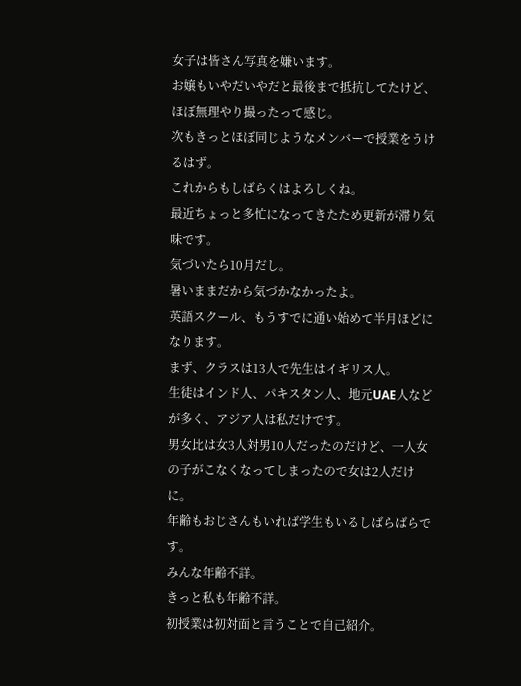女子は皆さん写真を嫌います。
お嬢もいやだいやだと最後まで抵抗してたけど、ほぼ無理やり撮ったって感じ。
次もきっとほぼ同じようなメンバーで授業をうけるはず。
これからもしばらくはよろしくね。
最近ちょっと多忙になってきたため更新が滞り気味です。
気づいたら10月だし。
暑いままだから気づかなかったよ。
英語スクール、もうすでに通い始めて半月ほどになります。
まず、クラスは13人で先生はイギリス人。
生徒はインド人、パキスタン人、地元UAE人などが多く、アジア人は私だけです。
男女比は女3人対男10人だったのだけど、一人女の子がこなくなってしまったので女は2人だけに。
年齢もおじさんもいれば学生もいるしばらばらです。
みんな年齢不詳。
きっと私も年齢不詳。
初授業は初対面と言うことで自己紹介。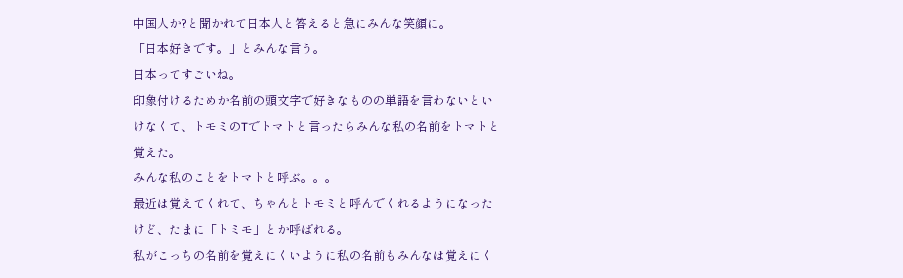中国人か?と聞かれて日本人と答えると急にみんな笑顔に。
「日本好きです。」とみんな言う。
日本ってすごいね。
印象付けるためか名前の頭文字で好きなものの単語を言わないといけなくて、トモミのTでトマトと言ったらみんな私の名前をトマトと覚えた。
みんな私のことをトマトと呼ぶ。。。
最近は覚えてくれて、ちゃんとトモミと呼んでくれるようになったけど、たまに「トミモ」とか呼ばれる。
私がこっちの名前を覚えにくいように私の名前もみんなは覚えにく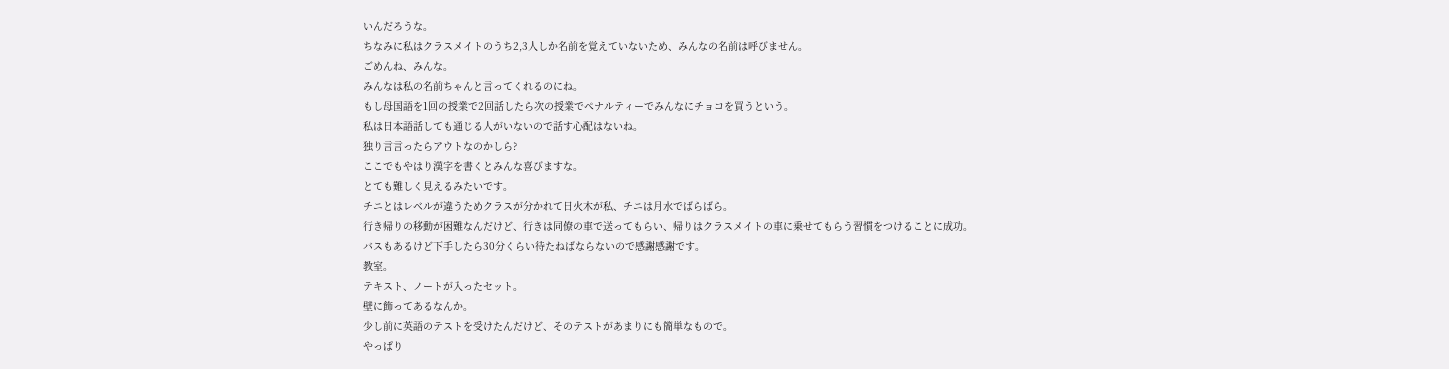いんだろうな。
ちなみに私はクラスメイトのうち2,3人しか名前を覚えていないため、みんなの名前は呼びません。
ごめんね、みんな。
みんなは私の名前ちゃんと言ってくれるのにね。
もし母国語を1回の授業で2回話したら次の授業でペナルティーでみんなにチョコを買うという。
私は日本語話しても通じる人がいないので話す心配はないね。
独り言言ったらアウトなのかしら?
ここでもやはり漢字を書くとみんな喜びますな。
とても難しく見えるみたいです。
チニとはレベルが違うためクラスが分かれて日火木が私、チニは月水でばらばら。
行き帰りの移動が困難なんだけど、行きは同僚の車で送ってもらい、帰りはクラスメイトの車に乗せてもらう習慣をつけることに成功。
バスもあるけど下手したら30分くらい待たねばならないので感謝感謝です。
教室。
テキスト、ノートが入ったセット。
壁に飾ってあるなんか。
少し前に英語のテストを受けたんだけど、そのテストがあまりにも簡単なもので。
やっぱり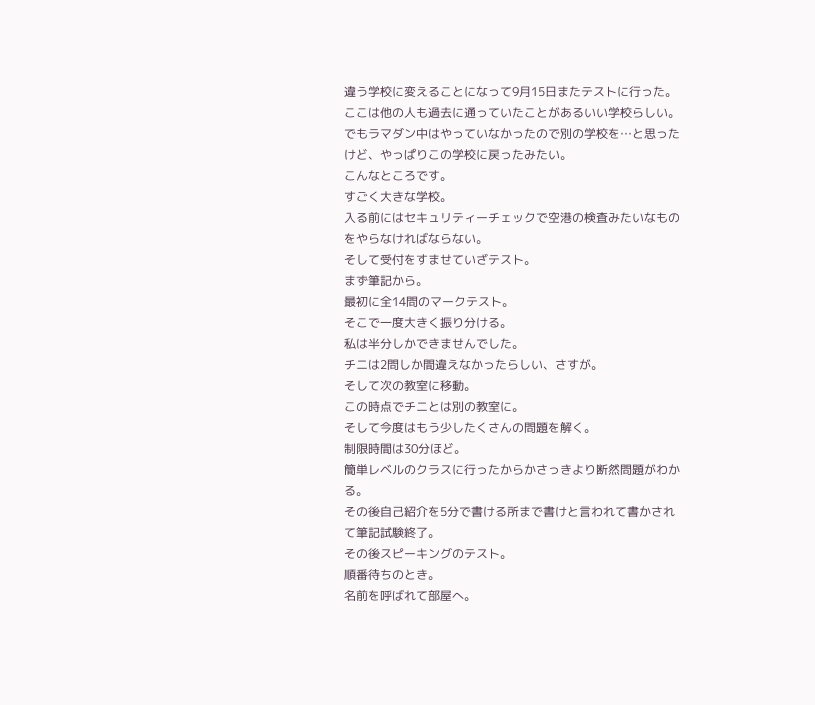違う学校に変えることになって9月15日またテストに行った。
ここは他の人も過去に通っていたことがあるいい学校らしい。
でもラマダン中はやっていなかったので別の学校を…と思ったけど、やっぱりこの学校に戻ったみたい。
こんなところです。
すごく大きな学校。
入る前にはセキュリティーチェックで空港の検査みたいなものをやらなければならない。
そして受付をすませていざテスト。
まず筆記から。
最初に全14問のマークテスト。
そこで一度大きく振り分ける。
私は半分しかできませんでした。
チニは2問しか間違えなかったらしい、さすが。
そして次の教室に移動。
この時点でチニとは別の教室に。
そして今度はもう少したくさんの問題を解く。
制限時間は30分ほど。
簡単レベルのクラスに行ったからかさっきより断然問題がわかる。
その後自己紹介を5分で書ける所まで書けと言われて書かされて筆記試験終了。
その後スピーキングのテスト。
順番待ちのとき。
名前を呼ばれて部屋へ。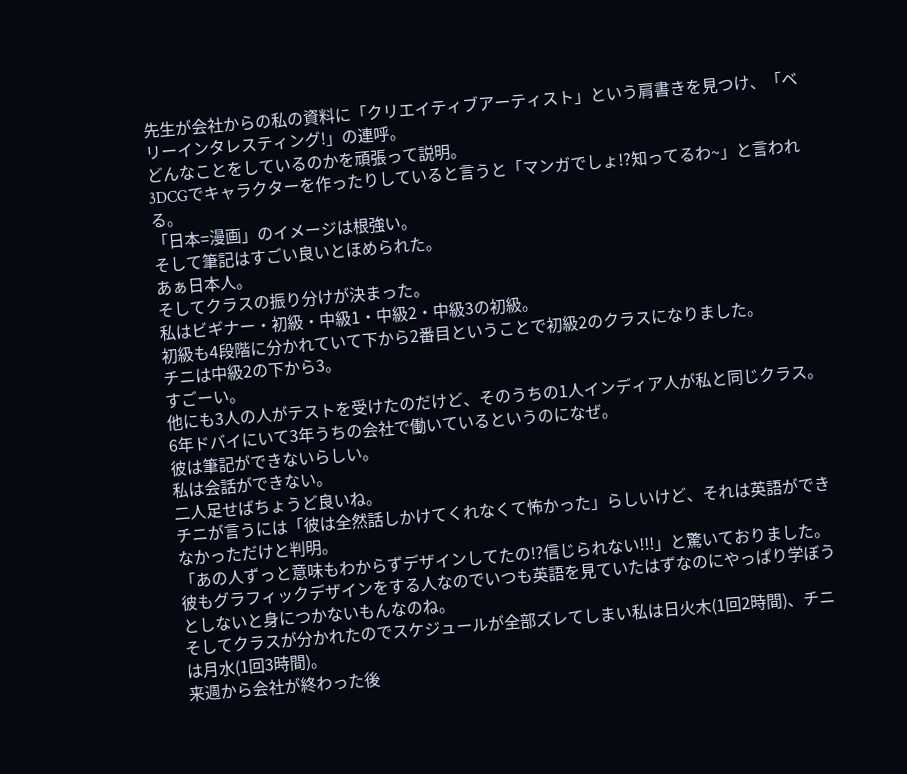先生が会社からの私の資料に「クリエイティブアーティスト」という肩書きを見つけ、「ベリーインタレスティング!」の連呼。
どんなことをしているのかを頑張って説明。
3DCGでキャラクターを作ったりしていると言うと「マンガでしょ!?知ってるわ~」と言われる。
「日本=漫画」のイメージは根強い。
そして筆記はすごい良いとほめられた。
あぁ日本人。
そしてクラスの振り分けが決まった。
私はビギナー・初級・中級1・中級2・中級3の初級。
初級も4段階に分かれていて下から2番目ということで初級2のクラスになりました。
チニは中級2の下から3。
すごーい。
他にも3人の人がテストを受けたのだけど、そのうちの1人インディア人が私と同じクラス。
6年ドバイにいて3年うちの会社で働いているというのになぜ。
彼は筆記ができないらしい。
私は会話ができない。
二人足せばちょうど良いね。
チニが言うには「彼は全然話しかけてくれなくて怖かった」らしいけど、それは英語ができなかっただけと判明。
「あの人ずっと意味もわからずデザインしてたの!?信じられない!!!」と驚いておりました。
彼もグラフィックデザインをする人なのでいつも英語を見ていたはずなのにやっぱり学ぼうとしないと身につかないもんなのね。
そしてクラスが分かれたのでスケジュールが全部ズレてしまい私は日火木(1回2時間)、チニは月水(1回3時間)。
来週から会社が終わった後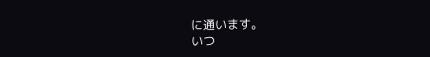に通います。
いつ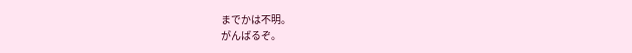までかは不明。
がんばるぞ。